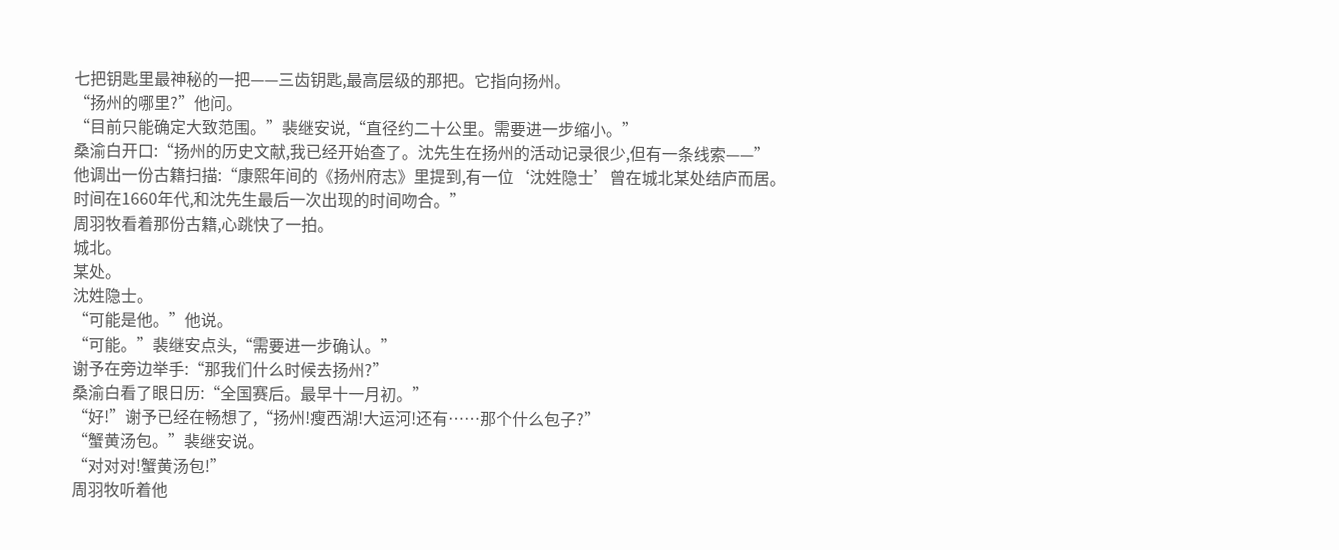七把钥匙里最神秘的一把——三齿钥匙,最高层级的那把。它指向扬州。
“扬州的哪里?”他问。
“目前只能确定大致范围。”裴继安说,“直径约二十公里。需要进一步缩小。”
桑渝白开口:“扬州的历史文献,我已经开始查了。沈先生在扬州的活动记录很少,但有一条线索——”
他调出一份古籍扫描:“康熙年间的《扬州府志》里提到,有一位‘沈姓隐士’曾在城北某处结庐而居。时间在1660年代,和沈先生最后一次出现的时间吻合。”
周羽牧看着那份古籍,心跳快了一拍。
城北。
某处。
沈姓隐士。
“可能是他。”他说。
“可能。”裴继安点头,“需要进一步确认。”
谢予在旁边举手:“那我们什么时候去扬州?”
桑渝白看了眼日历:“全国赛后。最早十一月初。”
“好!”谢予已经在畅想了,“扬州!瘦西湖!大运河!还有……那个什么包子?”
“蟹黄汤包。”裴继安说。
“对对对!蟹黄汤包!”
周羽牧听着他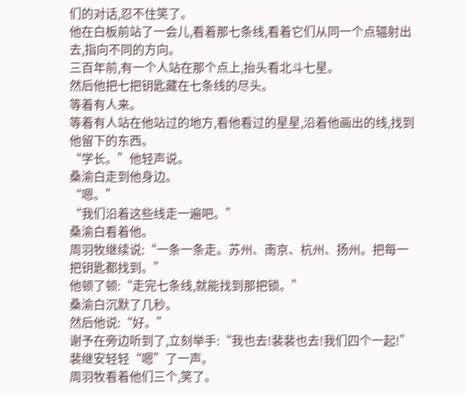们的对话,忍不住笑了。
他在白板前站了一会儿,看着那七条线,看着它们从同一个点辐射出去,指向不同的方向。
三百年前,有一个人站在那个点上,抬头看北斗七星。
然后他把七把钥匙藏在七条线的尽头。
等着有人来。
等着有人站在他站过的地方,看他看过的星星,沿着他画出的线,找到他留下的东西。
“学长。”他轻声说。
桑渝白走到他身边。
“嗯。”
“我们沿着这些线走一遍吧。”
桑渝白看着他。
周羽牧继续说:“一条一条走。苏州、南京、杭州、扬州。把每一把钥匙都找到。”
他顿了顿:“走完七条线,就能找到那把锁。”
桑渝白沉默了几秒。
然后他说:“好。”
谢予在旁边听到了,立刻举手:“我也去!裴裴也去!我们四个一起!”
裴继安轻轻“嗯”了一声。
周羽牧看着他们三个,笑了。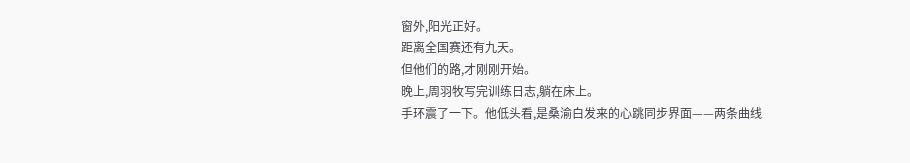窗外,阳光正好。
距离全国赛还有九天。
但他们的路,才刚刚开始。
晚上,周羽牧写完训练日志,躺在床上。
手环震了一下。他低头看,是桑渝白发来的心跳同步界面——两条曲线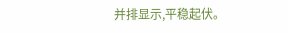并排显示,平稳起伏。